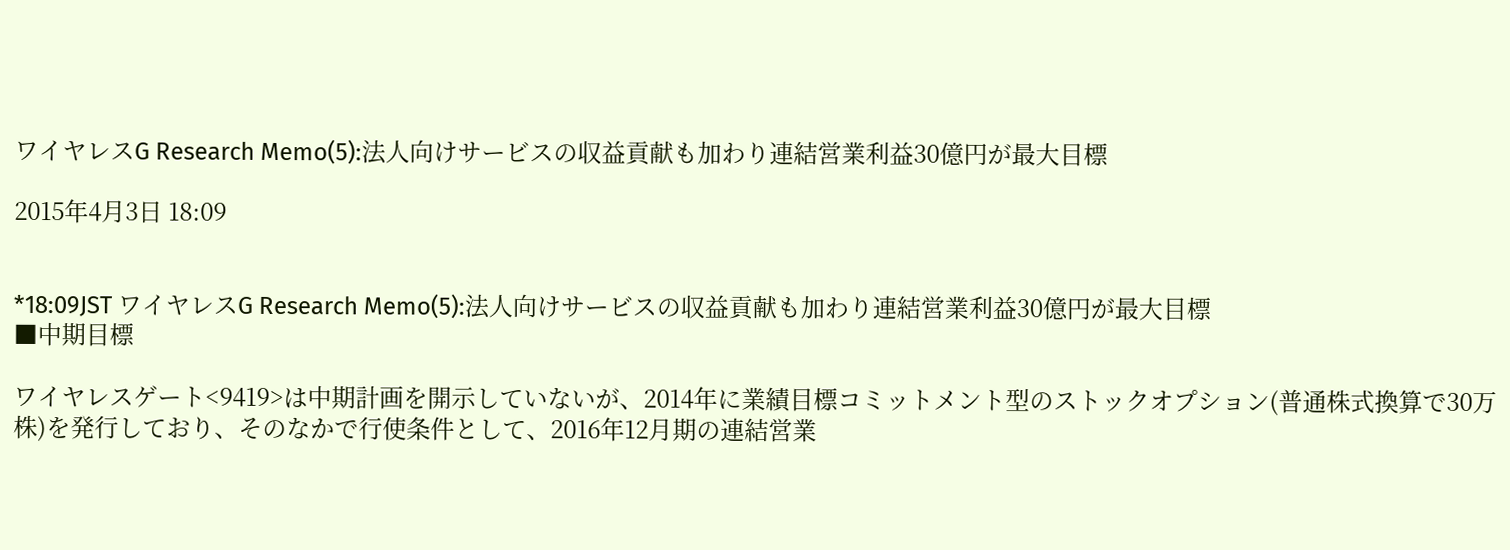ワイヤレスG Research Memo(5):法人向けサービスの収益貢献も加わり連結営業利益30億円が最大目標

2015年4月3日 18:09


*18:09JST ワイヤレスG Research Memo(5):法人向けサービスの収益貢献も加わり連結営業利益30億円が最大目標
■中期目標

ワイヤレスゲート<9419>は中期計画を開示していないが、2014年に業績目標コミットメント型のストックオプション(普通株式換算で30万株)を発行しており、そのなかで行使条件として、2016年12月期の連結営業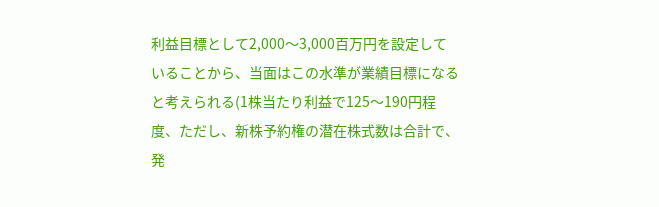利益目標として2,000〜3,000百万円を設定していることから、当面はこの水準が業績目標になると考えられる(1株当たり利益で125〜190円程度、ただし、新株予約権の潜在株式数は合計で、発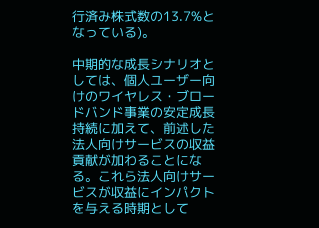行済み株式数の13.7%となっている)。

中期的な成長シナリオとしては、個人ユーザー向けのワイヤレス・ブロードバンド事業の安定成長持続に加えて、前述した法人向けサービスの収益貢献が加わることになる。これら法人向けサービスが収益にインパクトを与える時期として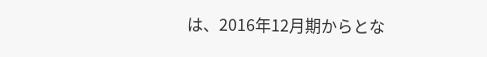は、2016年12月期からとな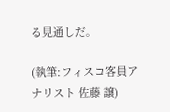る見通しだ。

(執筆:フィスコ客員アナリスト 佐藤 譲)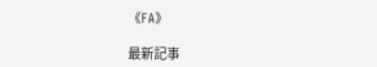《FA》

最新記事